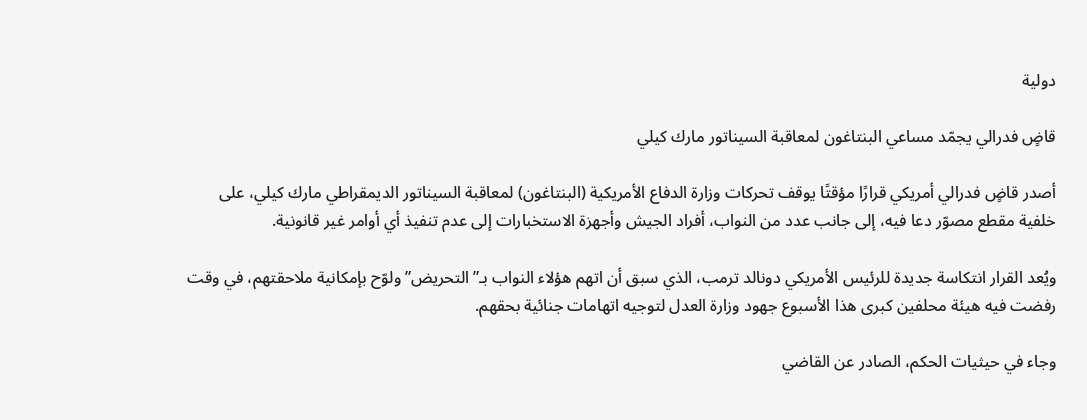دولية

قاضٍ فدرالي يجمّد مساعي البنتاغون لمعاقبة السيناتور مارك كيلي

أصدر قاضٍ فدرالي أمريكي قرارًا مؤقتًا يوقف تحركات وزارة الدفاع الأمريكية (البنتاغون) لمعاقبة السيناتور الديمقراطي مارك كيلي، على خلفية مقطع مصوّر دعا فيه، إلى جانب عدد من النواب، أفراد الجيش وأجهزة الاستخبارات إلى عدم تنفيذ أي أوامر غير قانونية.

ويُعد القرار انتكاسة جديدة للرئيس الأمريكي دونالد ترمب، الذي سبق أن اتهم هؤلاء النواب بـ”التحريض” ولوّح بإمكانية ملاحقتهم، في وقت رفضت فيه هيئة محلفين كبرى هذا الأسبوع جهود وزارة العدل لتوجيه اتهامات جنائية بحقهم.

وجاء في حيثيات الحكم، الصادر عن القاضي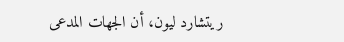ريتشارد ليون، أن الجهات المدعى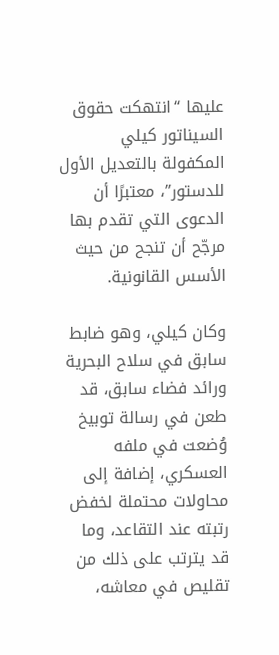عليها “انتهكت حقوق السيناتور كيلي المكفولة بالتعديل الأول للدستور”، معتبرًا أن الدعوى التي تقدم بها مرجّح أن تنجح من حيث الأسس القانونية.

وكان كيلي، وهو ضابط سابق في سلاح البحرية ورائد فضاء سابق، قد طعن في رسالة توبيخ وُضعت في ملفه العسكري، إضافة إلى محاولات محتملة لخفض رتبته عند التقاعد، وما قد يترتب على ذلك من تقليص في معاشه،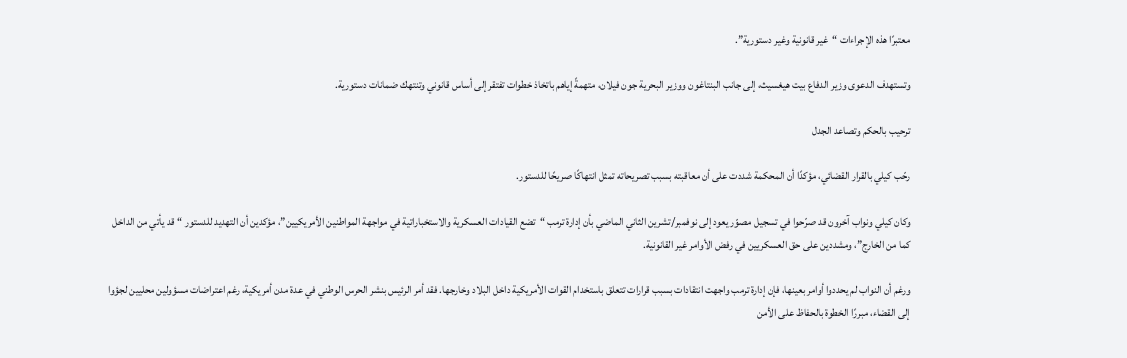معتبرًا هذه الإجراءات “غير قانونية وغير دستورية”.

وتستهدف الدعوى وزير الدفاع بيت هيغسيث، إلى جانب البنتاغون ووزير البحرية جون فيلان، متهمةً إياهم باتخاذ خطوات تفتقر إلى أساس قانوني وتنتهك ضمانات دستورية.

ترحيب بالحكم وتصاعد الجدل

رحّب كيلي بالقرار القضائي، مؤكدًا أن المحكمة شددت على أن معاقبته بسبب تصريحاته تمثل انتهاكًا صريحًا للدستور.

وكان كيلي ونواب آخرون قد صرّحوا في تسجيل مصوّر يعود إلى نوفمبر/تشرين الثاني الماضي بأن إدارة ترمب “تضع القيادات العسكرية والاستخباراتية في مواجهة المواطنين الأمريكيين”، مؤكدين أن التهديد للدستور “قد يأتي من الداخل كما من الخارج”، ومشددين على حق العسكريين في رفض الأوامر غير القانونية.

ورغم أن النواب لم يحددوا أوامر بعينها، فإن إدارة ترمب واجهت انتقادات بسبب قرارات تتعلق باستخدام القوات الأمريكية داخل البلاد وخارجها. فقد أمر الرئيس بنشر الحرس الوطني في عدة مدن أمريكية، رغم اعتراضات مسؤولين محليين لجؤوا إلى القضاء، مبررًا الخطوة بالحفاظ على الأمن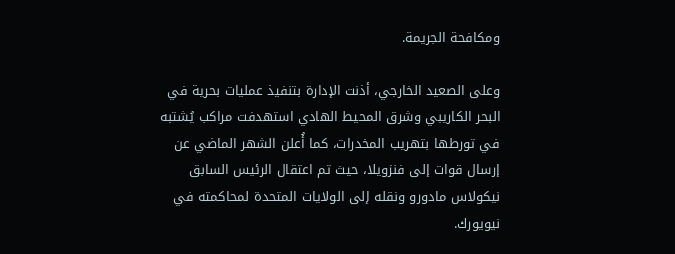ومكافحة الجريمة.

وعلى الصعيد الخارجي، أذنت الإدارة بتنفيذ عمليات بحرية في البحر الكاريبي وشرق المحيط الهادي استهدفت مراكب يُشتبه في تورطها بتهريب المخدرات، كما أُعلن الشهر الماضي عن إرسال قوات إلى فنزويلا، حيث تم اعتقال الرئيس السابق نيكولاس مادورو ونقله إلى الولايات المتحدة لمحاكمته في نيويورك.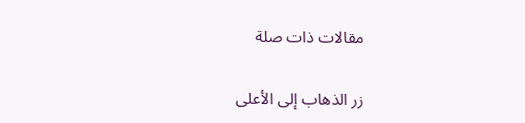مقالات ذات صلة

زر الذهاب إلى الأعلى